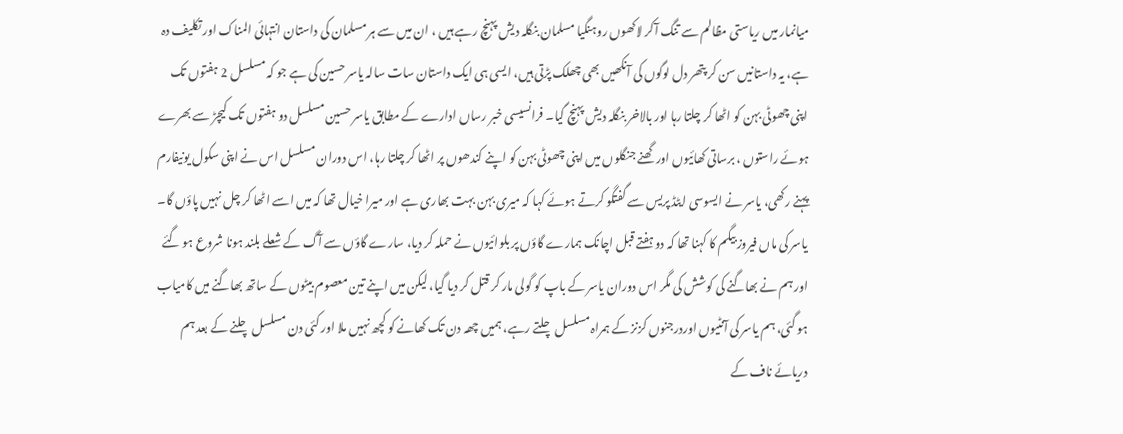میانمار میں ریاستی مظالم سے تنگ آکر لاکھوں روہنگیا مسلمان بنگلہ دیش پہنچ رہے ہیں ، ان میں سے ہر مسلمان کی داستان انتہائی المناک اور تکلیف دہ ہے، یہ داستانیں سن کر پتھر دل لوگوں کی آنکھیں بھی چھلک پڑتی ہیں، ایسی ہی ایک داستان سات سالہ یاسر حسین کی ہے جو کہ مسلسل 2 ہفتوں تک اپنی چھوٹی بہن کو اٹھا کر چلتا رہا اور بالاخر بنگلہ دیش پہنچ گیا۔ فرانسیسی خبر رساں ادارے کے مطابق یاسر حسین مسلسل دو ہفتوں تک کیچڑ سے بھرے ہوئے راستوں ، برساتی کھائیوں اور گھنے جنگلوں میں اپنی چھوٹی بہن کو اپنے کندھوں پر اٹھا کر چلتا رہا، اس دوران مسلسل اس نے اپنی سکول یونیفارم پہنے رکھی، یاسر نے ایسوسی ایٹڈ پریس سے گفتگو کرتے ہوئے کہا کہ میری بہن بہت بھاری ہے اور میرا خیال تھا کہ میں اسے اٹھا کر چل نہیں پاؤں گا۔
یاسر کی ماں فیروز بیگم کا کہنا تھا کہ دو ہفتے قبل اچانک ہمارے گاؤں پر بلوائیوں نے حملہ کر دیا، سارے گاؤں سے آگ کے شعلے بلند ہونا شروع ہو گئے اور ہم نے بھاگنے کی کوشش کی مگر اس دوران یاسر کے باپ کو گولی مار کر قتل کر دیا گیا، لیکن میں اپنے تین معصوم بیٹوں کے ساتھ بھاگنے میں کامیاب ہو گئی، ہم یاسر کی آنٹیوں اوردرجنوں کزنز کے ہمراہ مسلسل چلتے رہے، ہمیں چھہ دن تک کھانے کو کچھ نہیں ملا اور کئی دن مسلسل چلنے کے بعد ہم دریائے ناف کے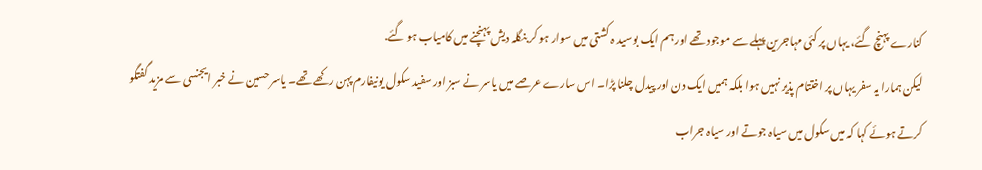کنارے پہنچ گئے، یہاں پر کئی مہاجرین پہلے سے موجود تھے اور ہم ایک بوسید ہ کشتی میں سوار ہو کر بنگلہ دیش پہنچنے میں کامیاب ہو گئے.
لیکن ہمارا یہ سفر یہاں پر اختتام پذیر نہیں ہوا بلکہ ہمیں ایک دن اور پیدل چلنا پڑا۔ اس سارے عرصے میں یاسر نے سبز اور سفید سکول یونیفارم پہن رکھے تھے۔ یاسر حسین نے خبر ایجنسی سے مزید گفتگو کرتے ہوئے کہا کہ میں سکول میں سیاہ جوتے اور سیاہ جراب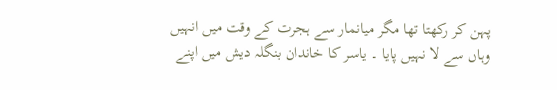پہن کر رکھتا تھا مگر میانمار سے ہجرت کے وقت میں انہیں وہاں سے لا نہیں پایا ۔ یاسر کا خاندان بنگلہ دیش میں اپنے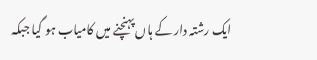ایک رشتہ دار کے ہاں پہنچنے میں کامیاب ہو گیا جبکہ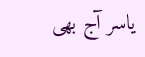یاسر آج بھی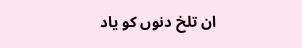ان تلخ دنوں کو یاد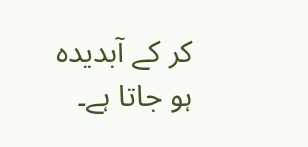کر کے آبدیدہ ہو جاتا ہے۔